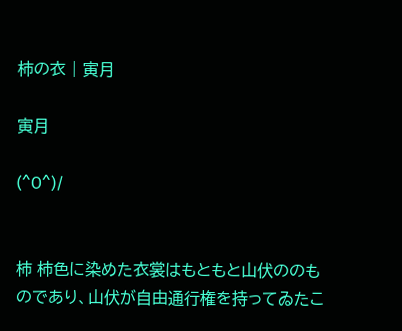柿の衣 | 寅月

寅月

(^O^)/


柿 柿色に染めた衣裳はもともと山伏ののものであり、山伏が自由通行権を持ってゐたこ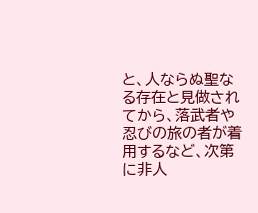と、人ならぬ聖なる存在と見做されてから、落武者や忍びの旅の者が着用するなど、次第に非人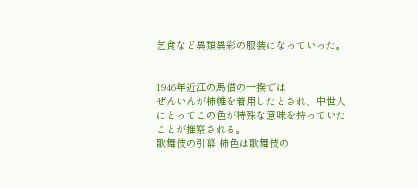乞食など異類異彩の服装になっていった。


1946年近江の馬借の一揆では
ぜんいんが柿帷を着用したとされ、中世人にとってこの色が特殊な意味を持っていたことが推察される。
歌舞伎の引幕 柿色は歌舞伎の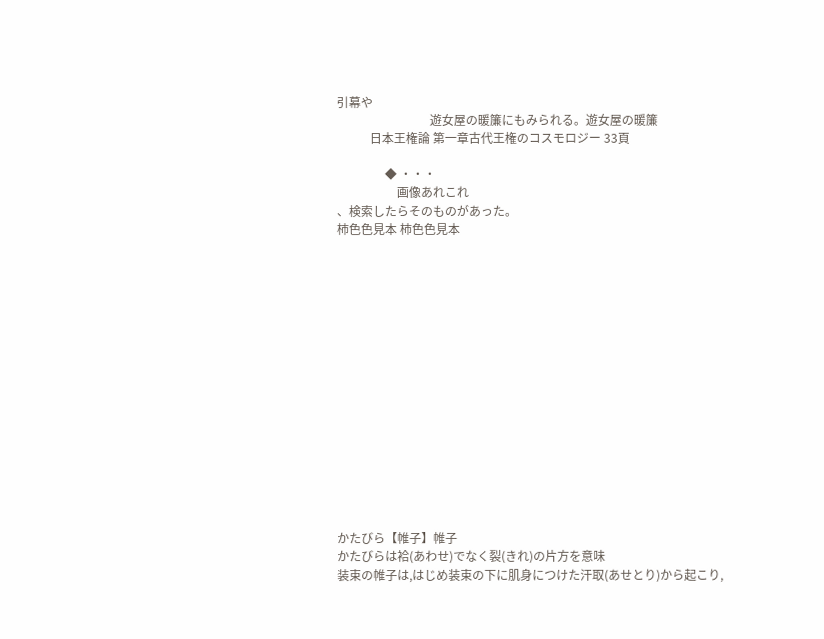引幕や
                               遊女屋の暖簾にもみられる。遊女屋の暖簾
           日本王権論 第一章古代王権のコスモロジー 33頁

                ◆ ・・・
                    画像あれこれ
、検索したらそのものがあった。
柿色色見本 柿色色見本
















かたびら【帷子】帷子
かたびらは袷(あわせ)でなく裂(きれ)の片方を意味
装束の帷子は,はじめ装束の下に肌身につけた汗取(あせとり)から起こり,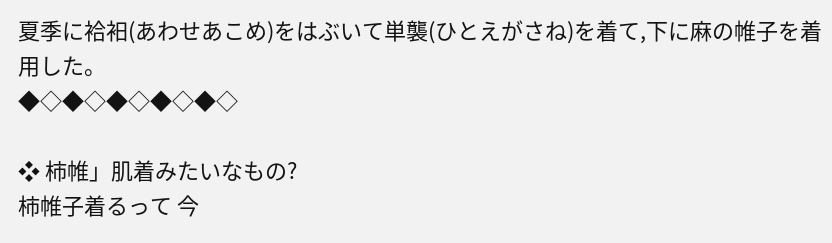夏季に袷衵(あわせあこめ)をはぶいて単襲(ひとえがさね)を着て,下に麻の帷子を着用した。
◆◇◆◇◆◇◆◇◆◇

❖ 柿帷」肌着みたいなもの?
柿帷子着るって 今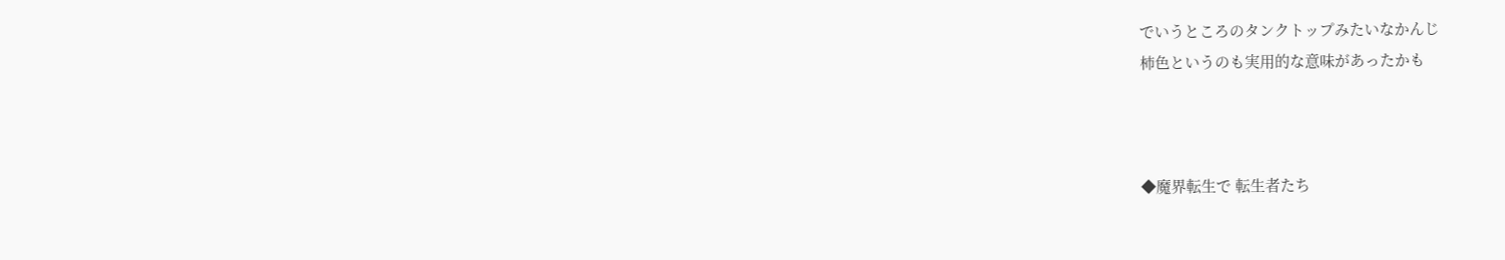でいうところのタンクトップみたいなかんじ
柿色というのも実用的な意味があったかも



◆魔界転生で 転生者たち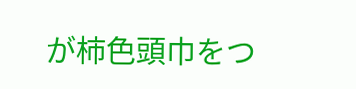が柿色頭巾をつ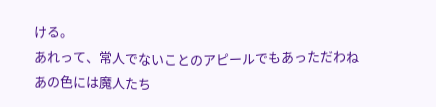ける。
あれって、常人でないことのアピールでもあっただわね
あの色には魔人たち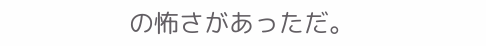の怖さがあっただ。